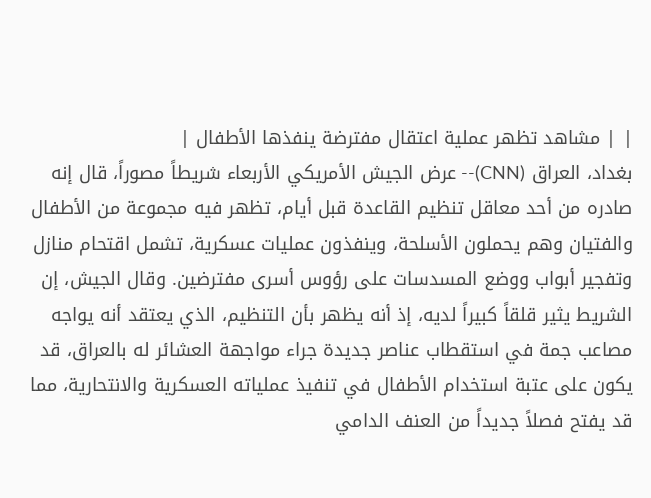| | مشاهد تظهر عملية اعتقال مفترضة ينفذها الأطفال |
بغداد، العراق (CNN)-- عرض الجيش الأمريكي الأربعاء شريطاً مصوراً، قال إنه صادره من أحد معاقل تنظيم القاعدة قبل أيام، تظهر فيه مجموعة من الأطفال والفتيان وهم يحملون الأسلحة، وينفذون عمليات عسكرية، تشمل اقتحام منازل وتفجير أبواب ووضع المسدسات على رؤوس أسرى مفترضين. وقال الجيش، إن الشريط يثير قلقاً كبيراً لديه، إذ أنه يظهر بأن التنظيم، الذي يعتقد أنه يواجه مصاعب جمة في استقطاب عناصر جديدة جراء مواجهة العشائر له بالعراق، قد يكون على عتبة استخدام الأطفال في تنفيذ عملياته العسكرية والانتحارية، مما قد يفتح فصلاً جديداً من العنف الدامي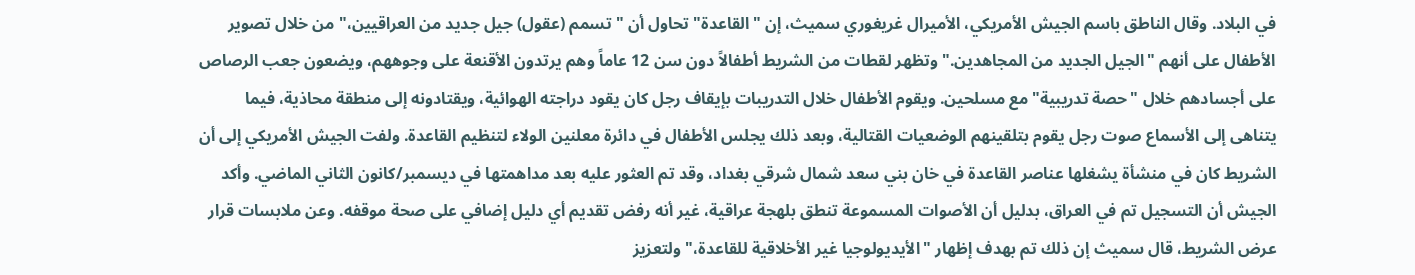في البلاد. وقال الناطق باسم الجيش الأمريكي، الأميرال غريغوري سميث، إن "القاعدة" تحاول أن "تسمم (عقول) جيل جديد من العراقيين،" من خلال تصوير الأطفال على أنهم "الجيل الجديد من المجاهدين." وتظهر لقطات من الشريط أطفالاً دون سن 12 عاماً وهم يرتدون الأقنعة على وجوههم، ويضعون جعب الرصاص على أجسادهم خلال "حصة تدريبية" مع مسلحين. ويقوم الأطفال خلال التدريبات بإيقاف رجل كان يقود دراجته الهوائية، ويقتادونه إلى منطقة محاذية، فيما يتناهى إلى الأسماع صوت رجل يقوم بتلقينهم الوضعيات القتالية، وبعد ذلك يجلس الأطفال في دائرة معلنين الولاء لتنظيم القاعدة. ولفت الجيش الأمريكي إلى أن الشريط كان في منشأة يشغلها عناصر القاعدة في خان بني سعد شمال شرقي بغداد، وقد تم العثور عليه بعد مداهمتها في ديسمبر/كانون الثاني الماضي. وأكد الجيش أن التسجيل تم في العراق، بدليل أن الأصوات المسموعة تنطق بلهجة عراقية، غير أنه رفض تقديم أي دليل إضافي على صحة موقفه. وعن ملابسات قرار عرض الشريط، قال سميث إن ذلك تم بهدف إظهار "الأيديولوجيا غير الأخلاقية للقاعدة،" ولتعزيز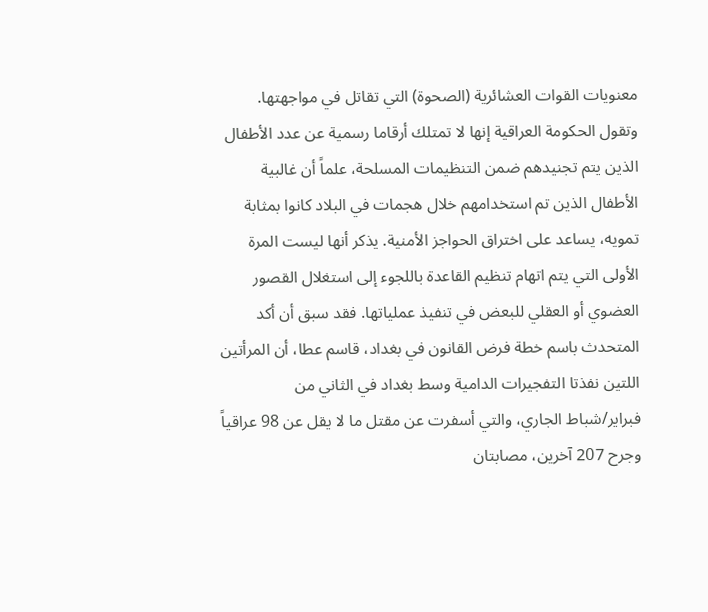معنويات القوات العشائرية (الصحوة) التي تقاتل في مواجهتها. وتقول الحكومة العراقية إنها لا تمتلك أرقاما رسمية عن عدد الأطفال الذين يتم تجنيدهم ضمن التنظيمات المسلحة، علماً أن غالبية الأطفال الذين تم استخدامهم خلال هجمات في البلاد كانوا بمثابة تمويه، يساعد على اختراق الحواجز الأمنية. يذكر أنها ليست المرة الأولى التي يتم اتهام تنظيم القاعدة باللجوء إلى استغلال القصور العضوي أو العقلي للبعض في تنفيذ عملياتها. فقد سبق أن أكد المتحدث باسم خطة فرض القانون في بغداد، قاسم عطا، أن المرأتين اللتين نفذتا التفجيرات الدامية وسط بغداد في الثاني من فبراير/شباط الجاري، والتي أسفرت عن مقتل ما لا يقل عن 98 عراقياً وجرح 207 آخرين، مصابتان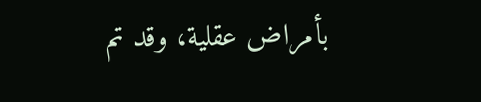بأمراض عقلية، وقد تم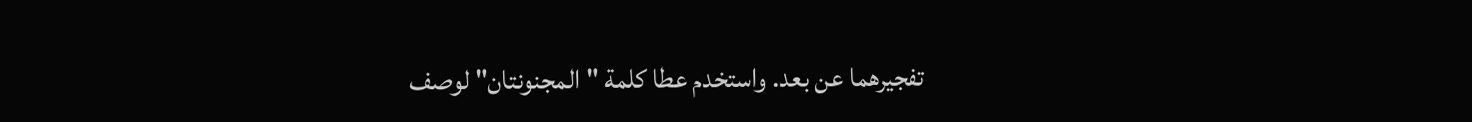تفجيرهما عن بعد. واستخدم عطا كلمة "المجنونتان" لوصف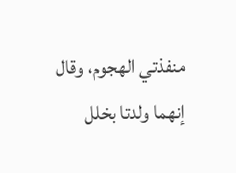منفذتي الهجوم، وقال إنهما ولدتا بخلل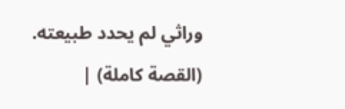وراثي لم يحدد طبيعته. (القصة كاملة) |